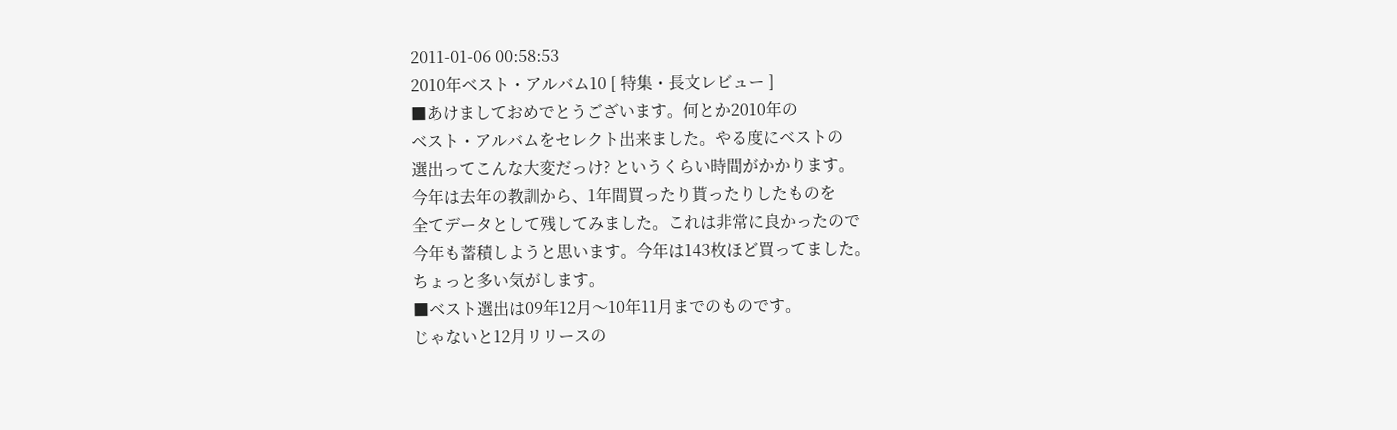2011-01-06 00:58:53
2010年ベスト・アルバム10 [ 特集・長文レビュー ]
■あけましておめでとうございます。何とか2010年の
ベスト・アルバムをセレクト出来ました。やる度にベストの
選出ってこんな大変だっけ? というくらい時間がかかります。
今年は去年の教訓から、1年間買ったり貰ったりしたものを
全てデータとして残してみました。これは非常に良かったので
今年も蓄積しようと思います。今年は143枚ほど買ってました。
ちょっと多い気がします。
■ベスト選出は09年12月〜10年11月までのものです。
じゃないと12月リリースの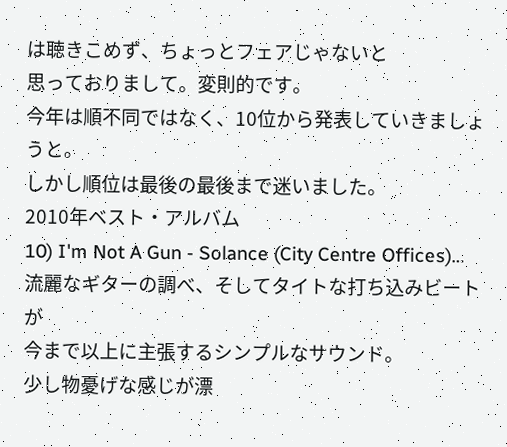は聴きこめず、ちょっとフェアじゃないと
思っておりまして。変則的です。
今年は順不同ではなく、10位から発表していきましょうと。
しかし順位は最後の最後まで迷いました。
2010年ベスト・アルバム
10) I'm Not A Gun - Solance (City Centre Offices)…
流麗なギターの調べ、そしてタイトな打ち込みビートが
今まで以上に主張するシンプルなサウンド。
少し物憂げな感じが漂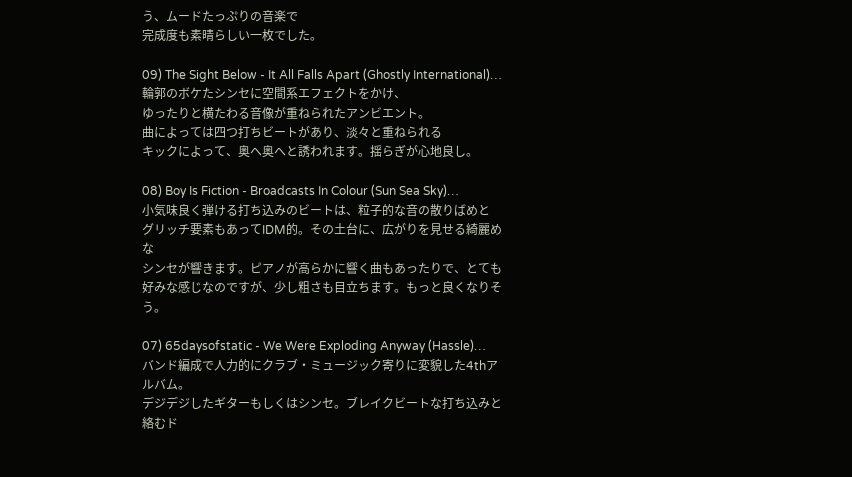う、ムードたっぷりの音楽で
完成度も素晴らしい一枚でした。

09) The Sight Below - It All Falls Apart (Ghostly International)…
輪郭のボケたシンセに空間系エフェクトをかけ、
ゆったりと横たわる音像が重ねられたアンビエント。
曲によっては四つ打ちビートがあり、淡々と重ねられる
キックによって、奥へ奥へと誘われます。揺らぎが心地良し。

08) Boy Is Fiction - Broadcasts In Colour (Sun Sea Sky)…
小気味良く弾ける打ち込みのビートは、粒子的な音の散りばめと
グリッチ要素もあってIDM的。その土台に、広がりを見せる綺麗めな
シンセが響きます。ピアノが高らかに響く曲もあったりで、とても
好みな感じなのですが、少し粗さも目立ちます。もっと良くなりそう。

07) 65daysofstatic - We Were Exploding Anyway (Hassle)…
バンド編成で人力的にクラブ・ミュージック寄りに変貌した4thアルバム。
デジデジしたギターもしくはシンセ。ブレイクビートな打ち込みと
絡むド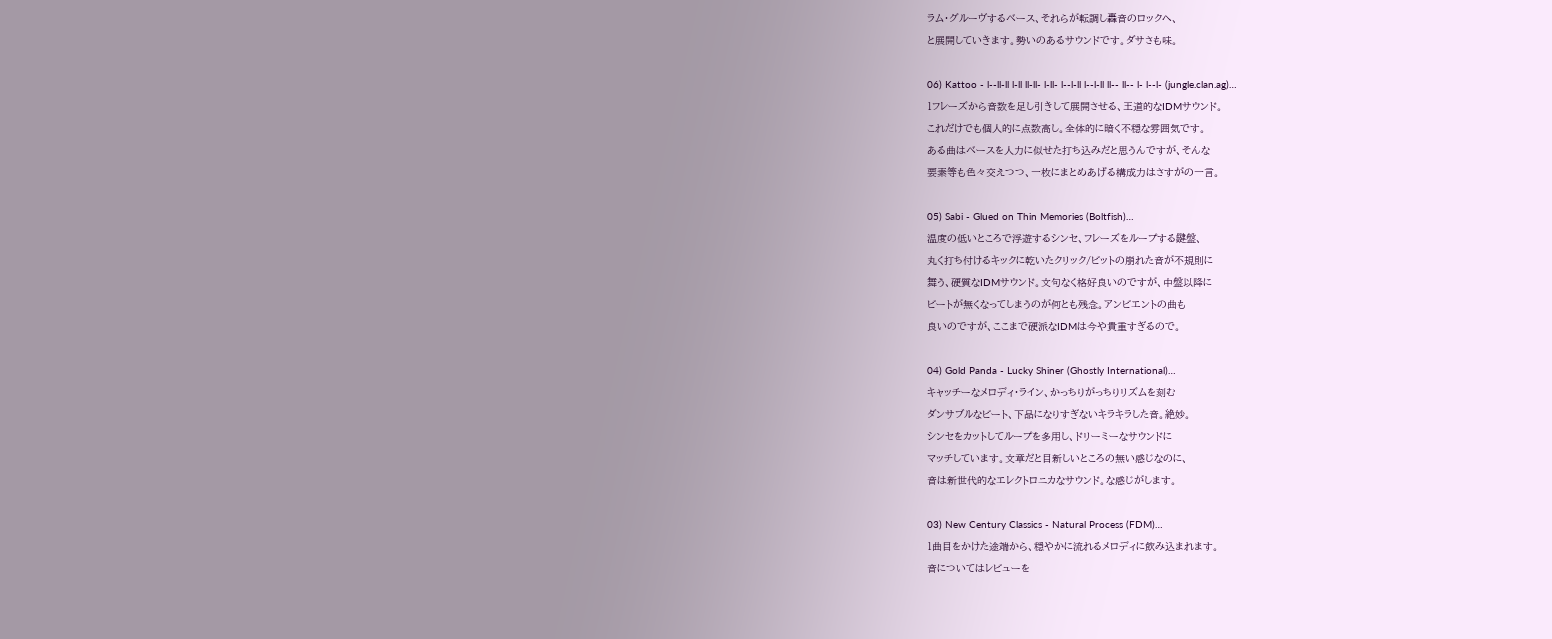ラム・グルーヴするベース、それらが転調し轟音のロックへ、
と展開していきます。勢いのあるサウンドです。ダサさも味。

06) Kattoo - l--ll-ll l-ll ll-ll- l-ll- l--l-ll l--l-ll ll-- ll-- l- l--l- (jungle.clan.ag)…
1フレーズから音数を足し引きして展開させる、王道的なIDMサウンド。
これだけでも個人的に点数高し。全体的に暗く不穏な雰囲気です。
ある曲はベースを人力に似せた打ち込みだと思うんですが、そんな
要素等も色々交えつつ、一枚にまとめあげる構成力はさすがの一言。

05) Sabi - Glued on Thin Memories (Boltfish)…
温度の低いところで浮遊するシンセ、フレーズをループする鍵盤、
丸く打ち付けるキックに乾いたクリック/ビットの崩れた音が不規則に
舞う、硬質なIDMサウンド。文句なく格好良いのですが、中盤以降に
ビートが無くなってしまうのが何とも残念。アンビエントの曲も
良いのですが、ここまで硬派なIDMは今や貴重すぎるので。

04) Gold Panda - Lucky Shiner (Ghostly International)…
キャッチーなメロディ・ライン、かっちりがっちりリズムを刻む
ダンサブルなビート、下品になりすぎないキラキラした音。絶妙。
シンセをカットしてループを多用し、ドリーミーなサウンドに
マッチしています。文章だと目新しいところの無い感じなのに、
音は新世代的なエレクトロニカなサウンド。な感じがします。

03) New Century Classics - Natural Process (FDM)…
1曲目をかけた途端から、穏やかに流れるメロディに飲み込まれます。
音についてはレビューを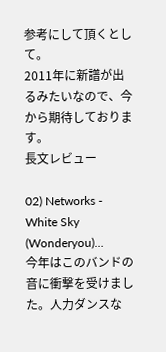参考にして頂くとして。
2011年に新譜が出るみたいなので、今から期待しております。
長文レビュー

02) Networks - White Sky (Wonderyou)…
今年はこのバンドの音に衝撃を受けました。人力ダンスな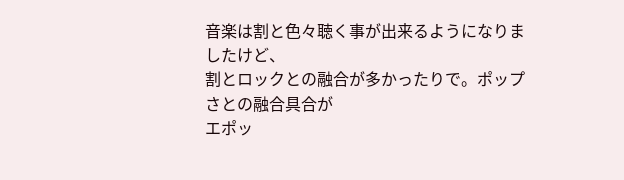音楽は割と色々聴く事が出来るようになりましたけど、
割とロックとの融合が多かったりで。ポップさとの融合具合が
エポッ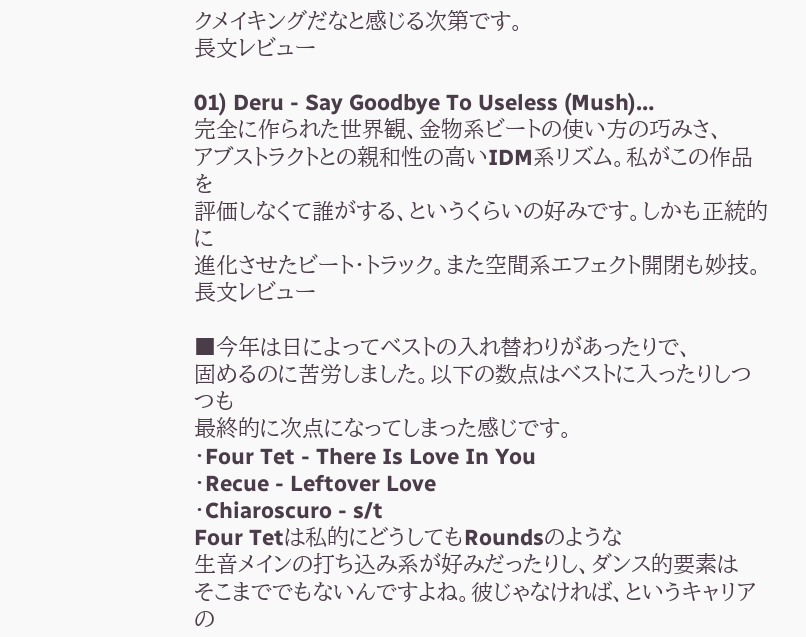クメイキングだなと感じる次第です。
長文レビュー

01) Deru - Say Goodbye To Useless (Mush)…
完全に作られた世界観、金物系ビートの使い方の巧みさ、
アブストラクトとの親和性の高いIDM系リズム。私がこの作品を
評価しなくて誰がする、というくらいの好みです。しかも正統的に
進化させたビート・トラック。また空間系エフェクト開閉も妙技。
長文レビュー

■今年は日によってベストの入れ替わりがあったりで、
固めるのに苦労しました。以下の数点はベストに入ったりしつつも
最終的に次点になってしまった感じです。
・Four Tet - There Is Love In You
・Recue - Leftover Love
・Chiaroscuro - s/t
Four Tetは私的にどうしてもRoundsのような
生音メインの打ち込み系が好みだったりし、ダンス的要素は
そこまででもないんですよね。彼じゃなければ、というキャリアの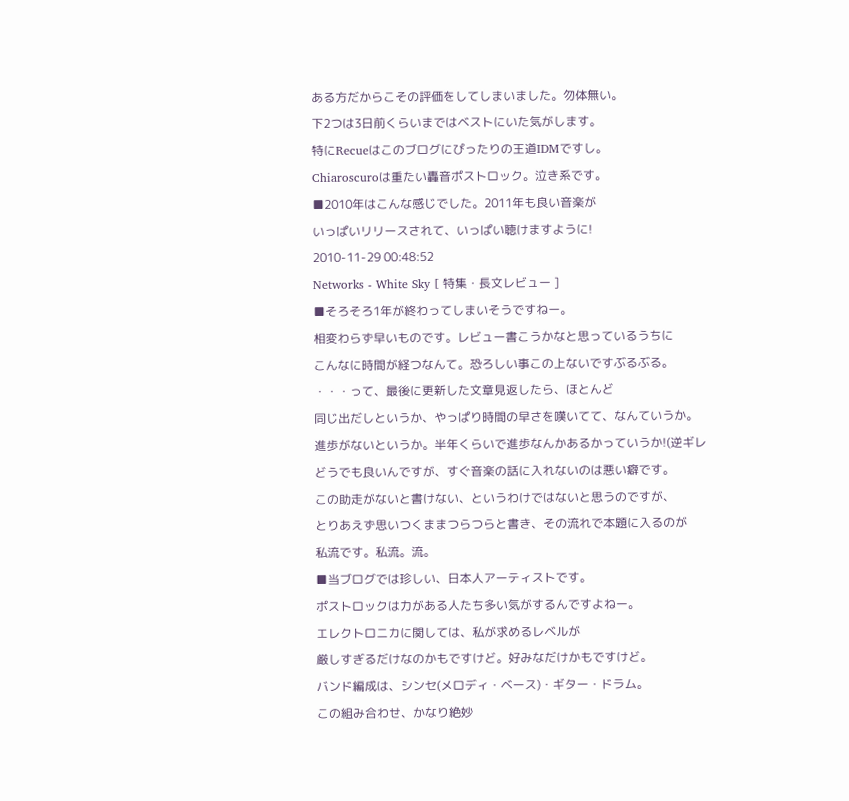ある方だからこその評価をしてしまいました。勿体無い。
下2つは3日前くらいまではベストにいた気がします。
特にRecueはこのブログにぴったりの王道IDMですし。
Chiaroscuroは重たい轟音ポストロック。泣き系です。
■2010年はこんな感じでした。2011年も良い音楽が
いっぱいリリースされて、いっぱい聴けますように!
2010-11-29 00:48:52
Networks - White Sky [ 特集・長文レビュー ]
■そろそろ1年が終わってしまいそうですねー。
相変わらず早いものです。レビュー書こうかなと思っているうちに
こんなに時間が経つなんて。恐ろしい事この上ないですぶるぶる。
・・・って、最後に更新した文章見返したら、ほとんど
同じ出だしというか、やっぱり時間の早さを嘆いてて、なんていうか。
進歩がないというか。半年くらいで進歩なんかあるかっていうか!(逆ギレ
どうでも良いんですが、すぐ音楽の話に入れないのは悪い癖です。
この助走がないと書けない、というわけではないと思うのですが、
とりあえず思いつくままつらつらと書き、その流れで本題に入るのが
私流です。私流。流。
■当ブログでは珍しい、日本人アーティストです。
ポストロックは力がある人たち多い気がするんですよねー。
エレクトロニカに関しては、私が求めるレベルが
厳しすぎるだけなのかもですけど。好みなだけかもですけど。
バンド編成は、シンセ(メロディ・ベース)・ギター・ドラム。
この組み合わせ、かなり絶妙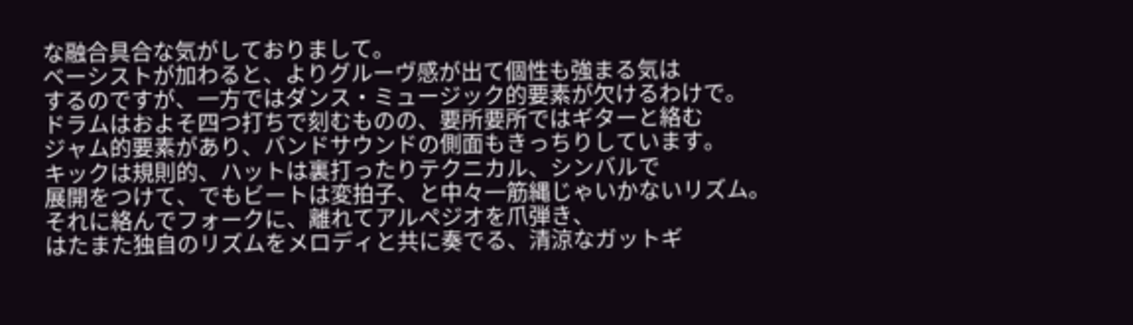な融合具合な気がしておりまして。
ベーシストが加わると、よりグルーヴ感が出て個性も強まる気は
するのですが、一方ではダンス・ミュージック的要素が欠けるわけで。
ドラムはおよそ四つ打ちで刻むものの、要所要所ではギターと絡む
ジャム的要素があり、バンドサウンドの側面もきっちりしています。
キックは規則的、ハットは裏打ったりテクニカル、シンバルで
展開をつけて、でもビートは変拍子、と中々一筋縄じゃいかないリズム。
それに絡んでフォークに、離れてアルペジオを爪弾き、
はたまた独自のリズムをメロディと共に奏でる、清涼なガットギ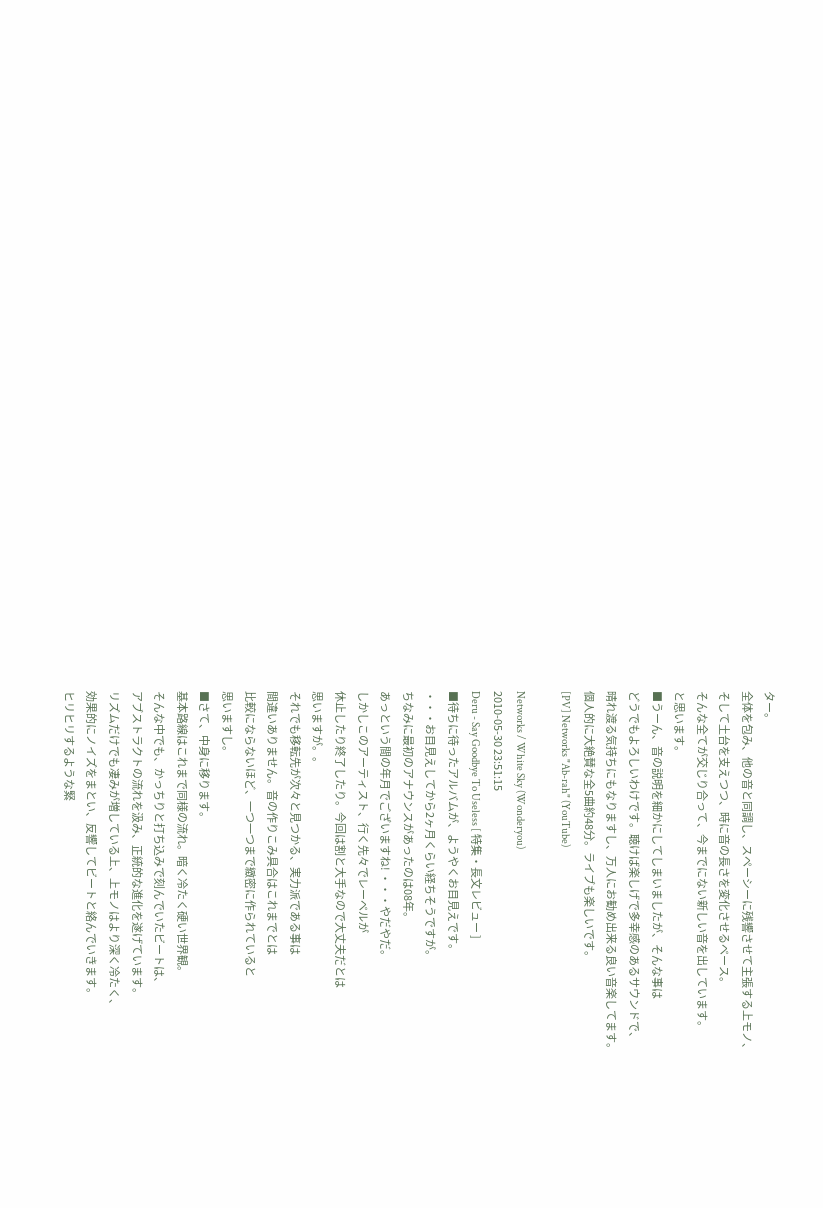ター。
全体を包み、他の音と同調し、スペーシーに残響させて主張する上モノ、
そして土台を支えつつ、時に音の長さを変化させるベース。
そんな全てが交じり合って、今までにない新しい音を出しています。
と思います。
■うーん、音の説明を細かにしてしまいましたが、そんな事は
どうでもよろしいわけです。聴けば楽しげで多幸感のあるサウンドで、
晴れ渡る気持ちにもなりますし、万人にお勧め出来る良い音楽してます。
個人的に大絶賛な全5曲約48分。ライブも楽しいです。
[PV] Networks "Ab-rah" (YouTube)

Networks / White Sky (Wonderyou)
2010-05-30 23:51:15
Deru - Say Goodbye To Useless [ 特集・長文レビュー ]
■待ちに待ったアルバムが、ようやくお目見えです。
・・・お目見えしてから2ヶ月くらい経ちそうですが。
ちなみに最初のアナウンスがあったのは08年。
あっという間の年月でございますね! ・・・やだやだ。
しかしこのアーティスト、行く先々でレーベルが
休止したり終了したり。今回は割と大手なので大丈夫だとは
思いますが。。
それでも移転先が次々と見つかる、実力派である事は
間違いありません。音の作りこみ具合はこれまでとは
比較にならないほど、一つ一つまで緻密に作られていると
思いますし。
■さて、中身に移ります。
基本路線はこれまで同様の流れ。暗く冷たく硬い世界観。
そんな中でも、かっちりと打ち込みで刻んでいたビートは、
アブストラクトの流れを汲み、正統的な進化を遂げています。
リズムだけでも凄みが増している上、上モノはより深く冷たく、
効果的にノイズをまとい、反響してビートと絡んでいきます。
ヒリヒリするような緊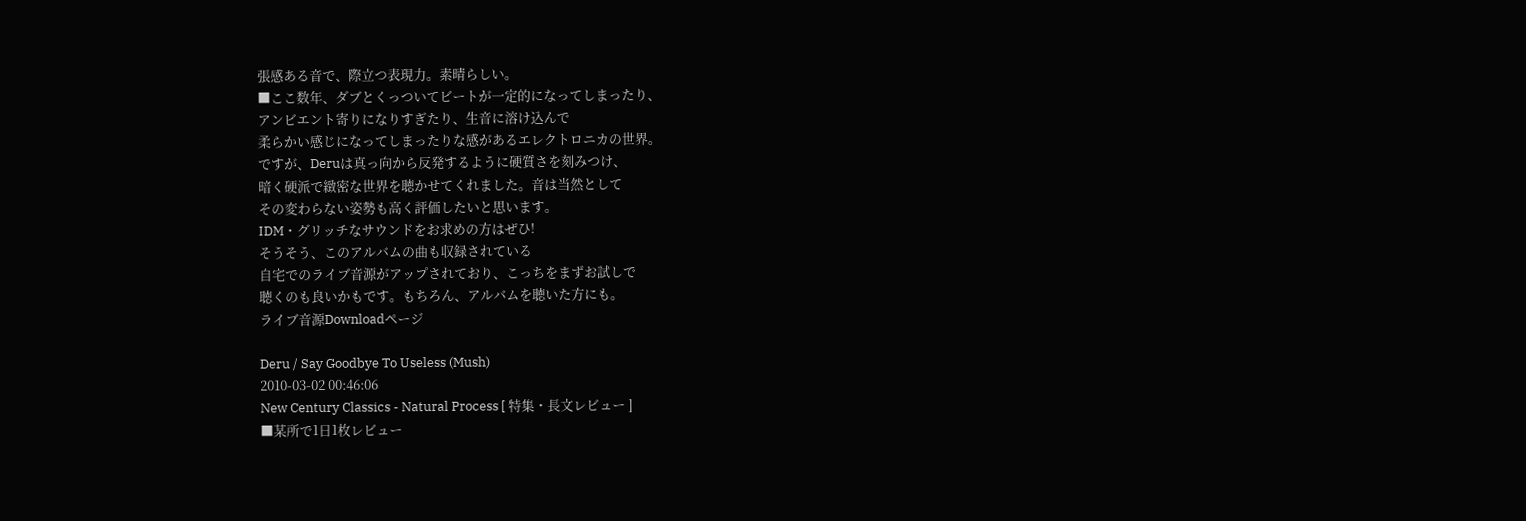張感ある音で、際立つ表現力。素晴らしい。
■ここ数年、ダブとくっついてビートが一定的になってしまったり、
アンビエント寄りになりすぎたり、生音に溶け込んで
柔らかい感じになってしまったりな感があるエレクトロニカの世界。
ですが、Deruは真っ向から反発するように硬質さを刻みつけ、
暗く硬派で緻密な世界を聴かせてくれました。音は当然として
その変わらない姿勢も高く評価したいと思います。
IDM・グリッチなサウンドをお求めの方はぜひ!
そうそう、このアルバムの曲も収録されている
自宅でのライブ音源がアップされており、こっちをまずお試しで
聴くのも良いかもです。もちろん、アルバムを聴いた方にも。
ライブ音源Downloadページ

Deru / Say Goodbye To Useless (Mush)
2010-03-02 00:46:06
New Century Classics - Natural Process [ 特集・長文レビュー ]
■某所で1日1枚レビュー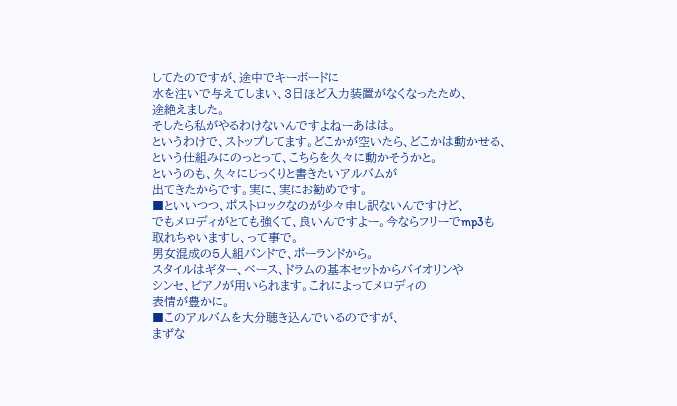してたのですが、途中でキーボードに
水を注いで与えてしまい、3日ほど入力装置がなくなったため、
途絶えました。
そしたら私がやるわけないんですよねーあはは。
というわけで、ストップしてます。どこかが空いたら、どこかは動かせる、
という仕組みにのっとって、こちらを久々に動かそうかと。
というのも、久々にじっくりと書きたいアルバムが
出てきたからです。実に、実にお勧めです。
■といいつつ、ポストロックなのが少々申し訳ないんですけど、
でもメロディがとても強くて、良いんですよー。今ならフリーでmp3も
取れちゃいますし、って事で。
男女混成の5人組バンドで、ポーランドから。
スタイルはギター、ベース、ドラムの基本セットからバイオリンや
シンセ、ピアノが用いられます。これによってメロディの
表情が豊かに。
■このアルバムを大分聴き込んでいるのですが、
まずな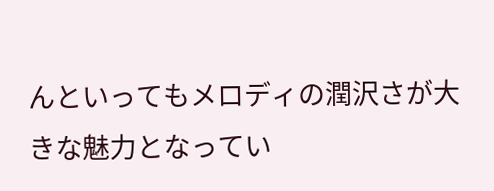んといってもメロディの潤沢さが大きな魅力となってい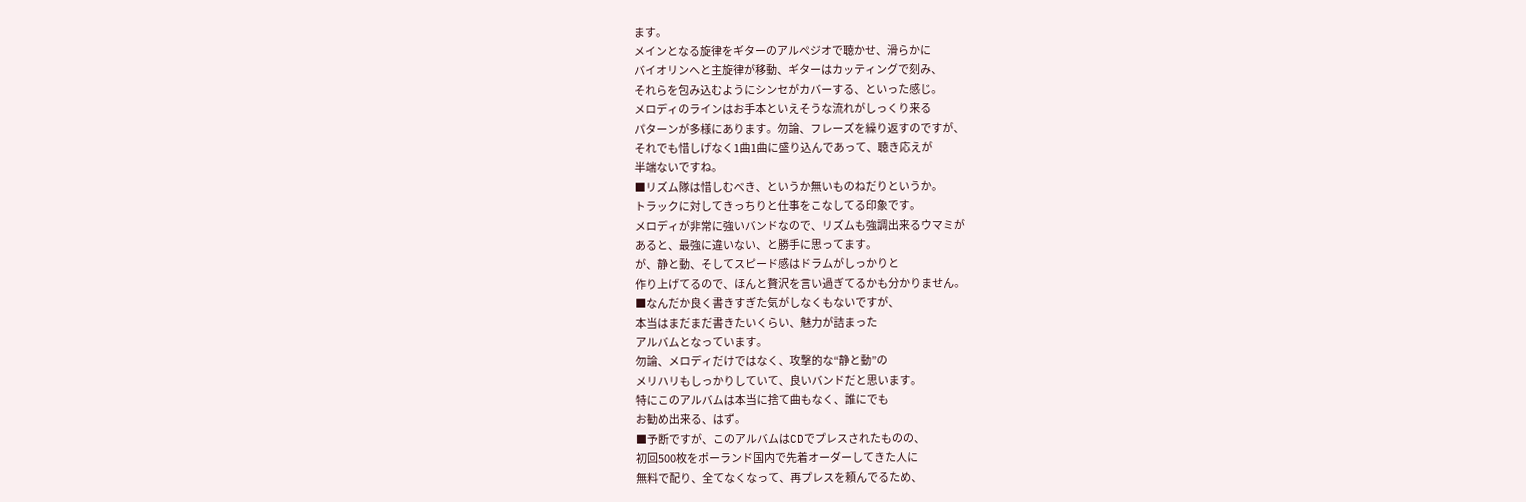ます。
メインとなる旋律をギターのアルペジオで聴かせ、滑らかに
バイオリンへと主旋律が移動、ギターはカッティングで刻み、
それらを包み込むようにシンセがカバーする、といった感じ。
メロディのラインはお手本といえそうな流れがしっくり来る
パターンが多様にあります。勿論、フレーズを繰り返すのですが、
それでも惜しげなく1曲1曲に盛り込んであって、聴き応えが
半端ないですね。
■リズム隊は惜しむべき、というか無いものねだりというか。
トラックに対してきっちりと仕事をこなしてる印象です。
メロディが非常に強いバンドなので、リズムも強調出来るウマミが
あると、最強に違いない、と勝手に思ってます。
が、静と動、そしてスピード感はドラムがしっかりと
作り上げてるので、ほんと贅沢を言い過ぎてるかも分かりません。
■なんだか良く書きすぎた気がしなくもないですが、
本当はまだまだ書きたいくらい、魅力が詰まった
アルバムとなっています。
勿論、メロディだけではなく、攻撃的な“静と動”の
メリハリもしっかりしていて、良いバンドだと思います。
特にこのアルバムは本当に捨て曲もなく、誰にでも
お勧め出来る、はず。
■予断ですが、このアルバムはCDでプレスされたものの、
初回500枚をポーランド国内で先着オーダーしてきた人に
無料で配り、全てなくなって、再プレスを頼んでるため、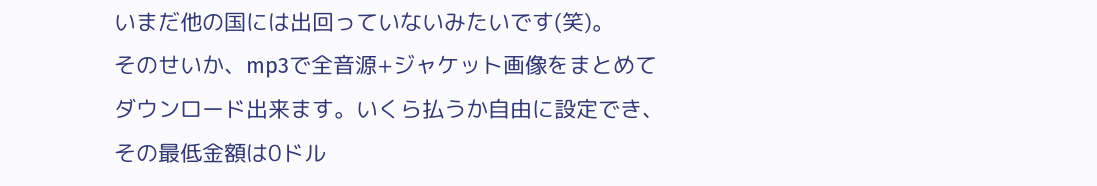いまだ他の国には出回っていないみたいです(笑)。
そのせいか、mp3で全音源+ジャケット画像をまとめて
ダウンロード出来ます。いくら払うか自由に設定でき、
その最低金額は0ドル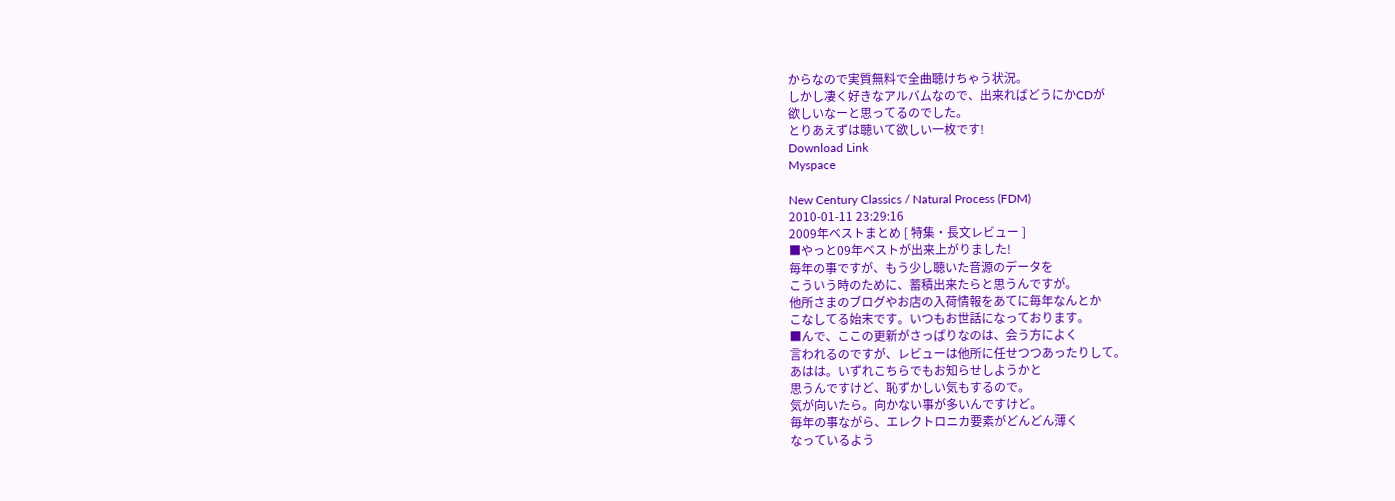からなので実質無料で全曲聴けちゃう状況。
しかし凄く好きなアルバムなので、出来ればどうにかCDが
欲しいなーと思ってるのでした。
とりあえずは聴いて欲しい一枚です!
Download Link
Myspace

New Century Classics / Natural Process (FDM)
2010-01-11 23:29:16
2009年ベストまとめ [ 特集・長文レビュー ]
■やっと09年ベストが出来上がりました!
毎年の事ですが、もう少し聴いた音源のデータを
こういう時のために、蓄積出来たらと思うんですが。
他所さまのブログやお店の入荷情報をあてに毎年なんとか
こなしてる始末です。いつもお世話になっております。
■んで、ここの更新がさっぱりなのは、会う方によく
言われるのですが、レビューは他所に任せつつあったりして。
あはは。いずれこちらでもお知らせしようかと
思うんですけど、恥ずかしい気もするので。
気が向いたら。向かない事が多いんですけど。
毎年の事ながら、エレクトロニカ要素がどんどん薄く
なっているよう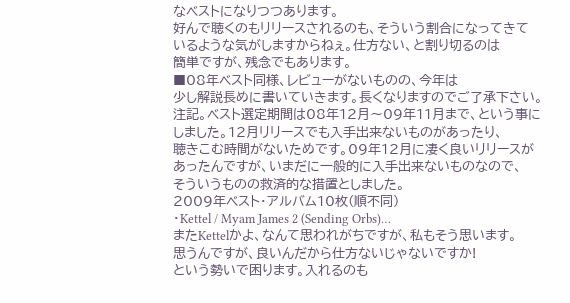なベストになりつつあります。
好んで聴くのもリリースされるのも、そういう割合になってきて
いるような気がしますからねぇ。仕方ない、と割り切るのは
簡単ですが、残念でもあります。
■08年ベスト同様、レビューがないものの、今年は
少し解説長めに書いていきます。長くなりますのでご了承下さい。
注記。ベスト選定期間は08年12月〜09年11月まで、という事に
しました。12月リリースでも入手出来ないものがあったり、
聴きこむ時間がないためです。09年12月に凄く良いリリースが
あったんですが、いまだに一般的に入手出来ないものなので、
そういうものの救済的な措置としました。
2009年ベスト・アルバム10枚(順不同)
・Kettel / Myam James 2 (Sending Orbs)…
またKettelかよ、なんて思われがちですが、私もそう思います。
思うんですが、良いんだから仕方ないじゃないですか!
という勢いで困ります。入れるのも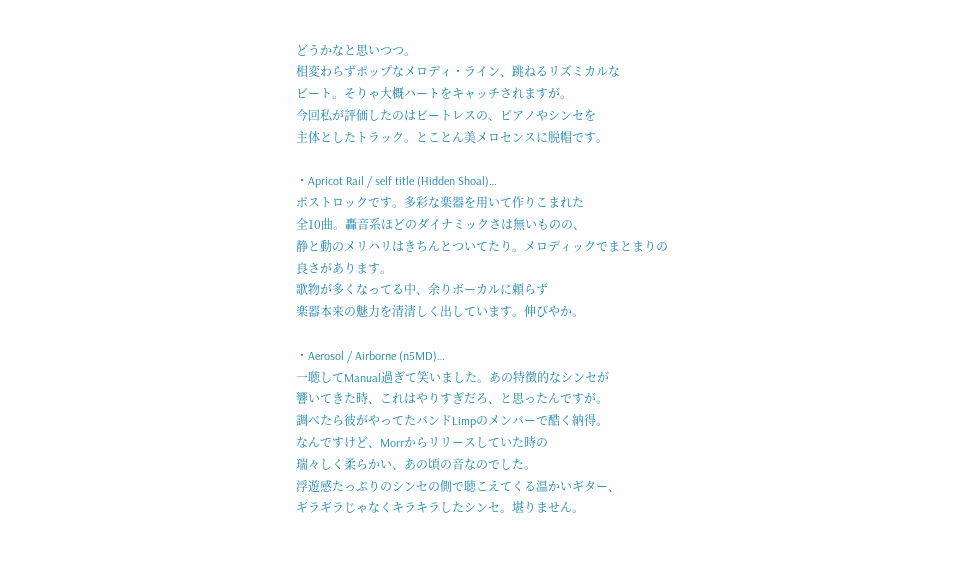どうかなと思いつつ。
相変わらずポップなメロディ・ライン、跳ねるリズミカルな
ビート。そりゃ大概ハートをキャッチされますが。
今回私が評価したのはビートレスの、ピアノやシンセを
主体としたトラック。とことん美メロセンスに脱帽です。

・Apricot Rail / self title (Hidden Shoal)…
ポストロックです。多彩な楽器を用いて作りこまれた
全10曲。轟音系ほどのダイナミックさは無いものの、
静と動のメリハリはきちんとついてたり。メロディックでまとまりの
良さがあります。
歌物が多くなってる中、余りボーカルに頼らず
楽器本来の魅力を清清しく出しています。伸びやか。

・Aerosol / Airborne (n5MD)…
一聴してManual過ぎて笑いました。あの特徴的なシンセが
響いてきた時、これはやりすぎだろ、と思ったんですが。
調べたら彼がやってたバンドLimpのメンバーで酷く納得。
なんですけど、Morrからリリースしていた時の
瑞々しく柔らかい、あの頃の音なのでした。
浮遊感たっぷりのシンセの側で聴こえてくる温かいギター、
ギラギラじゃなくキラキラしたシンセ。堪りません。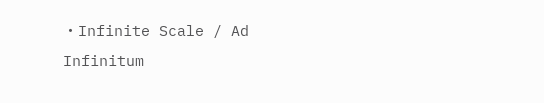・Infinite Scale / Ad Infinitum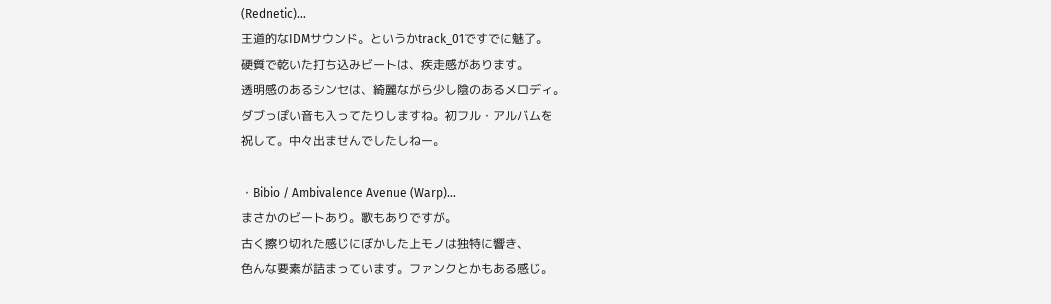(Rednetic)…
王道的なIDMサウンド。というかtrack_01ですでに魅了。
硬質で乾いた打ち込みビートは、疾走感があります。
透明感のあるシンセは、綺麗ながら少し陰のあるメロディ。
ダブっぽい音も入ってたりしますね。初フル・アルバムを
祝して。中々出ませんでしたしねー。

・Bibio / Ambivalence Avenue (Warp)…
まさかのビートあり。歌もありですが。
古く擦り切れた感じにぼかした上モノは独特に響き、
色んな要素が詰まっています。ファンクとかもある感じ。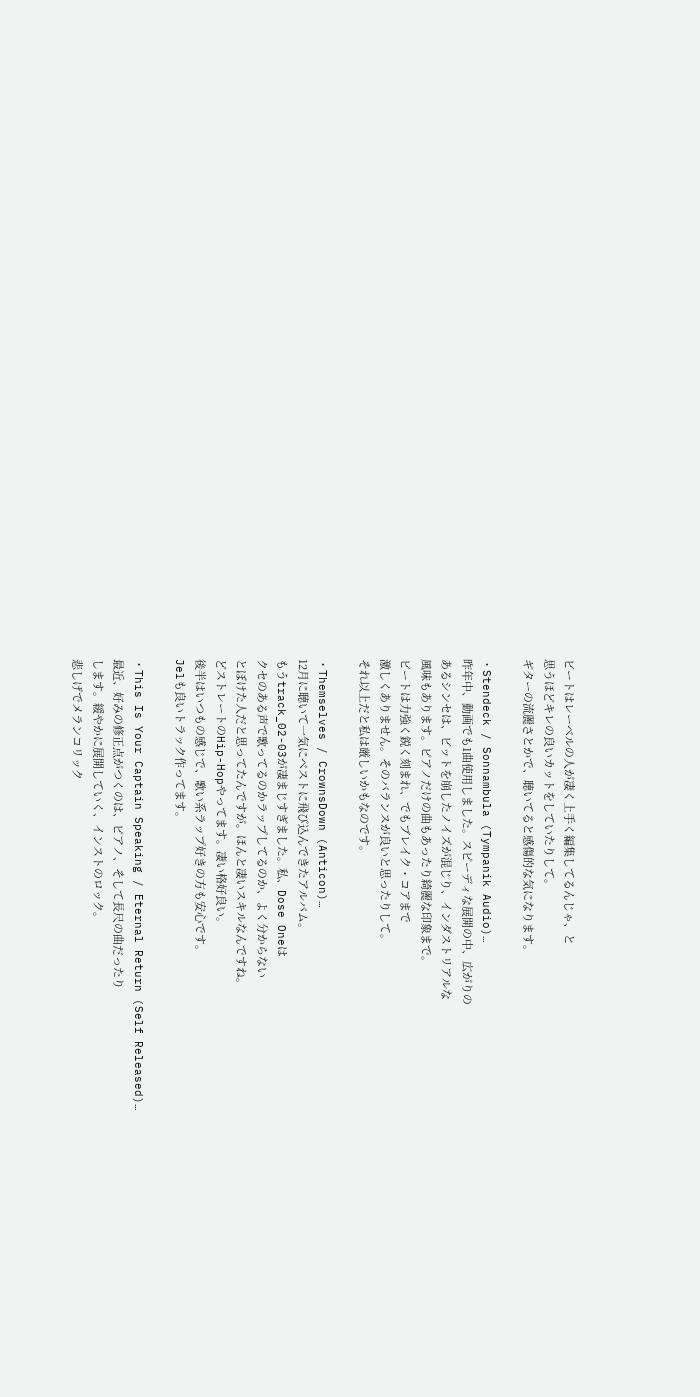ビートはレーベルの人が凄く上手く編集してるんじゃ、と
思うほどキレの良いカットをしていたりして。
ギターの流麗さとかで、聴いてると感傷的な気になります。

・Stendeck / Sonnambula (Tympanik Audio)…
昨年中、動画でも1曲使用しました。スピーディな展開の中、広がりの
あるシンセは、ビットを崩したノイズが混じり、インダストリアルな
風味もあります。ピアノだけの曲もあったり綺麗な印象まで。
ビートは力強く鋭く刻まれ、でもブレイク・コアまで
激しくありません。そのバランスが良いと思ったりして。
それ以上だと私は厳しいかもなのです。

・Themselves / CrownsDown (Anticon)…
12月に聴いて一気にベストに飛び込んできたアルバム。
もうtrack_02-03が凄まじすぎました。私、Dose Oneは
クセのある声で歌ってるのかラップしてるのか、よく分からない
とぼけた人だと思ってたんですが。ほんと凄いスキルなんですね。
どストレートのHip-Hopやってます。凄い格好良い。
後半はいつもの感じで、歌い系ラップ好きの方も安心です。
Jelも良いトラック作ってます。

・This Is Your Captain Speaking / Eternal Return (Self Released)…
最近、好みの修正点がつくのは、ピアノ、そして長尺の曲だったり
します。緩やかに展開していく、インストのロック。
悲しげでメランコリック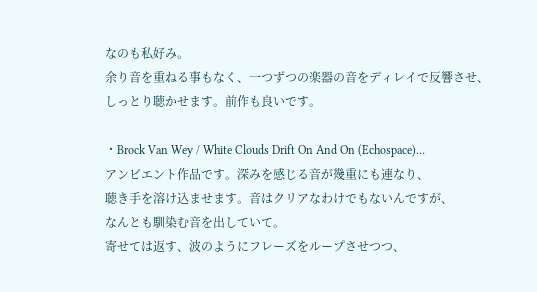なのも私好み。
余り音を重ねる事もなく、一つずつの楽器の音をディレイで反響させ、
しっとり聴かせます。前作も良いです。

・Brock Van Wey / White Clouds Drift On And On (Echospace)…
アンビエント作品です。深みを感じる音が幾重にも連なり、
聴き手を溶け込ませます。音はクリアなわけでもないんですが、
なんとも馴染む音を出していて。
寄せては返す、波のようにフレーズをループさせつつ、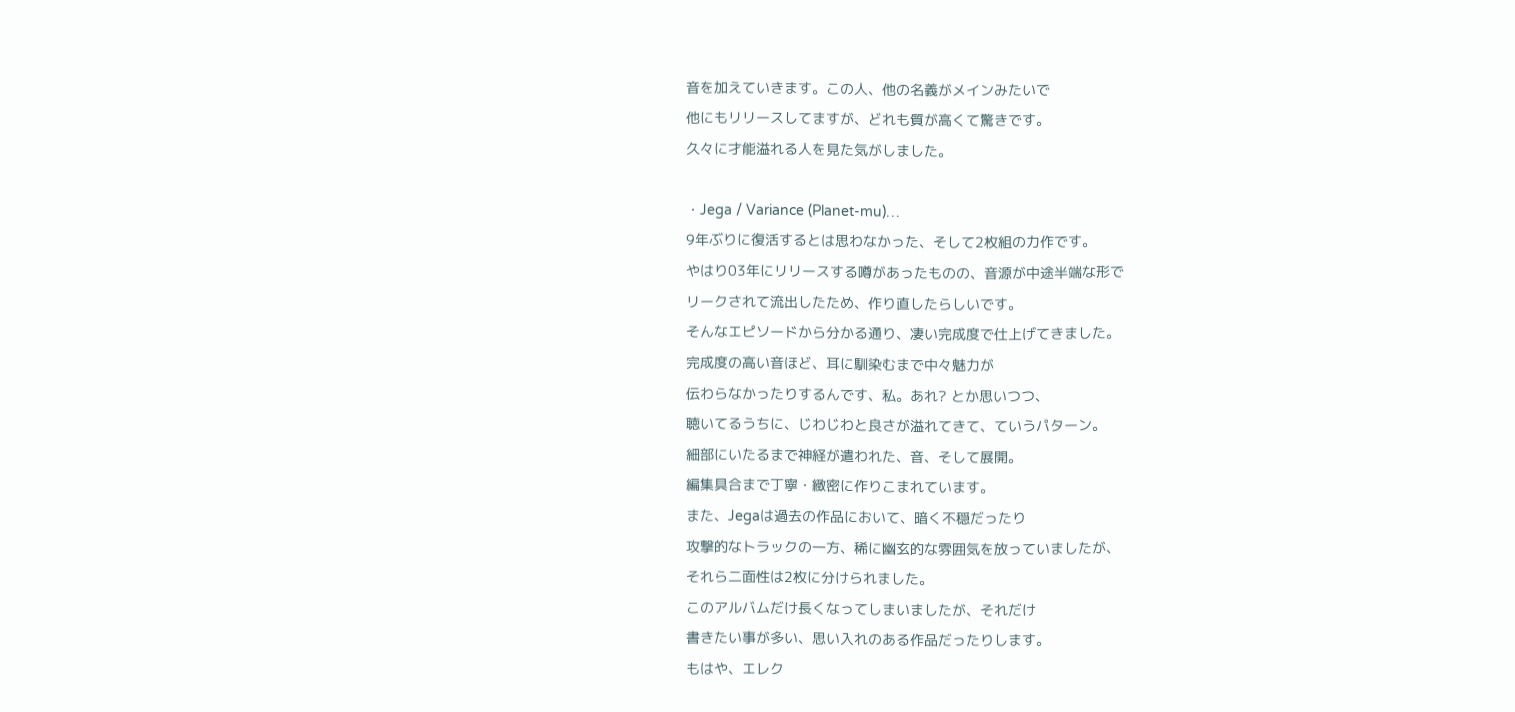音を加えていきます。この人、他の名義がメインみたいで
他にもリリースしてますが、どれも質が高くて驚きです。
久々に才能溢れる人を見た気がしました。

・Jega / Variance (Planet-mu)…
9年ぶりに復活するとは思わなかった、そして2枚組の力作です。
やはり03年にリリースする噂があったものの、音源が中途半端な形で
リークされて流出したため、作り直したらしいです。
そんなエピソードから分かる通り、凄い完成度で仕上げてきました。
完成度の高い音ほど、耳に馴染むまで中々魅力が
伝わらなかったりするんです、私。あれ? とか思いつつ、
聴いてるうちに、じわじわと良さが溢れてきて、ていうパターン。
細部にいたるまで神経が遣われた、音、そして展開。
編集具合まで丁寧・緻密に作りこまれています。
また、Jegaは過去の作品において、暗く不穏だったり
攻撃的なトラックの一方、稀に幽玄的な雰囲気を放っていましたが、
それら二面性は2枚に分けられました。
このアルバムだけ長くなってしまいましたが、それだけ
書きたい事が多い、思い入れのある作品だったりします。
もはや、エレク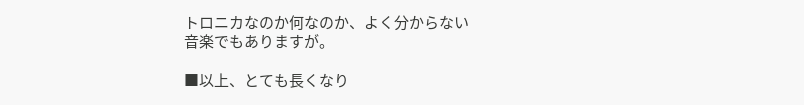トロニカなのか何なのか、よく分からない
音楽でもありますが。

■以上、とても長くなり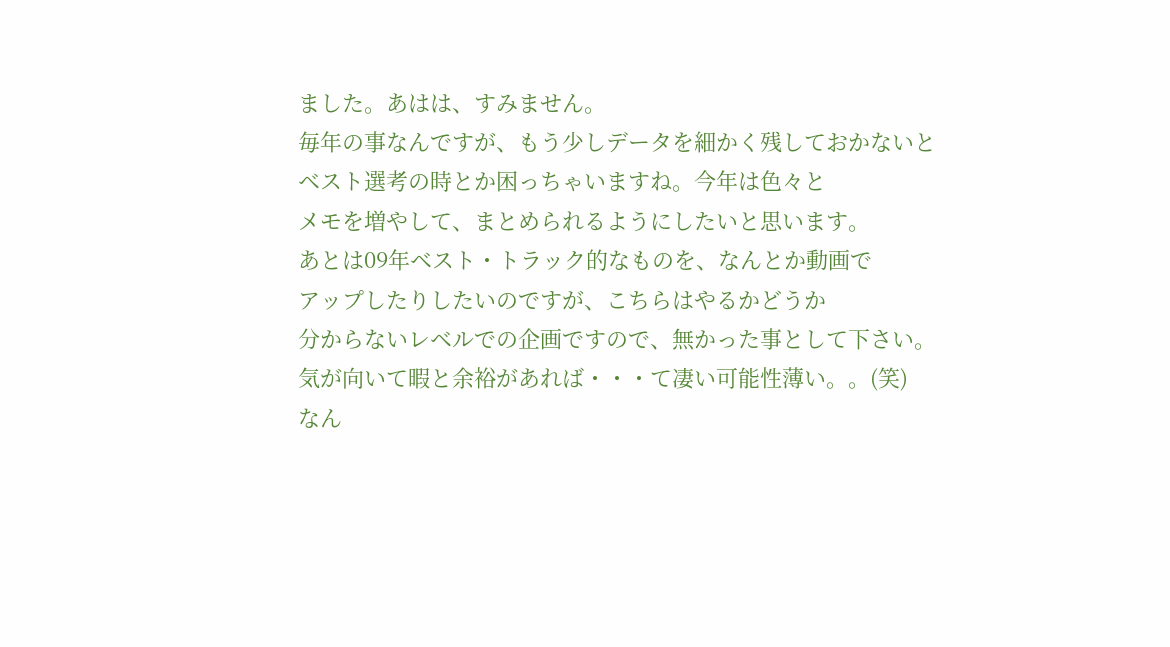ました。あはは、すみません。
毎年の事なんですが、もう少しデータを細かく残しておかないと
ベスト選考の時とか困っちゃいますね。今年は色々と
メモを増やして、まとめられるようにしたいと思います。
あとは09年ベスト・トラック的なものを、なんとか動画で
アップしたりしたいのですが、こちらはやるかどうか
分からないレベルでの企画ですので、無かった事として下さい。
気が向いて暇と余裕があれば・・・て凄い可能性薄い。。(笑)
なん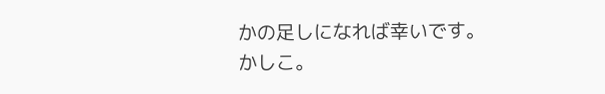かの足しになれば幸いです。かしこ。